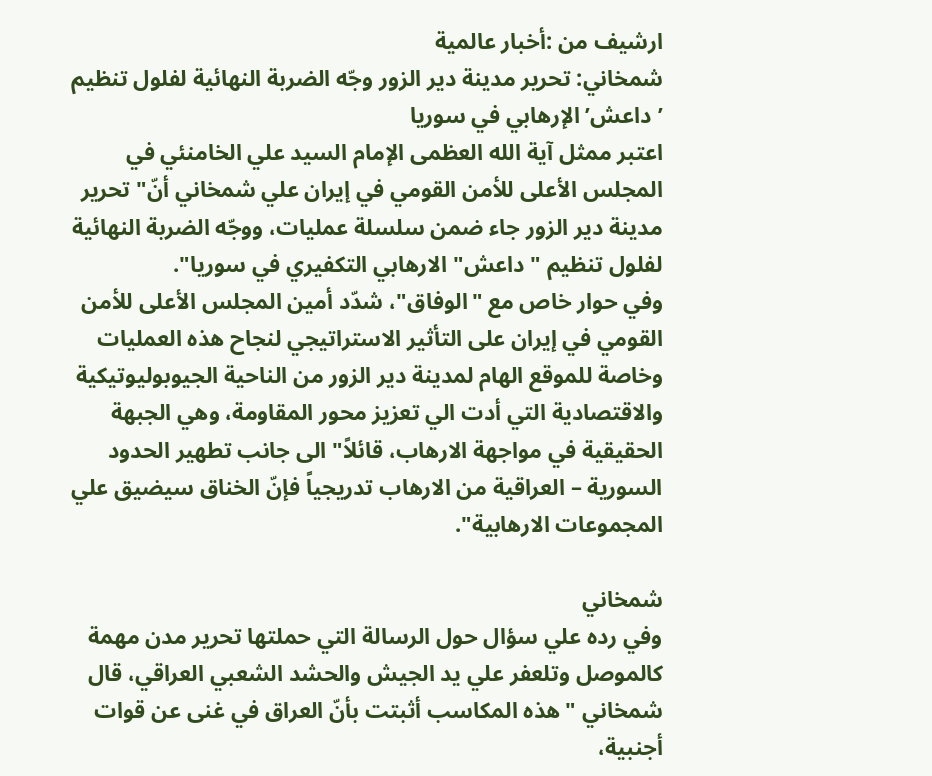ارشيف من :أخبار عالمية
شمخاني: تحرير مدينة دير الزور وجّه الضربة النهائية لفلول تنظيم ’داعش’ الإرهابي في سوريا
اعتبر ممثل آية الله العظمى الإمام السيد علي الخامنئي في المجلس الأعلى للأمن القومي في إيران علي شمخاني أنّ" تحرير مدينة دير الزور جاء ضمن سلسلة عمليات، ووجّه الضربة النهائية لفلول تنظيم "داعش" الارهابي التكفيري في سوريا".
وفي حوار خاص مع "الوفاق"، شدّد أمين المجلس الأعلى للأمن القومي في إيران على التأثير الاستراتيجي لنجاح هذه العمليات وخاصة للموقع الهام لمدينة دير الزور من الناحية الجيوبوليوتيكية والاقتصادية التي أدت الي تعزيز محور المقاومة، وهي الجبهة الحقيقية في مواجهة الارهاب، قائلاً" الى جانب تطهير الحدود السورية – العراقية من الارهاب تدريجياً فإنّ الخناق سيضيق علي المجموعات الارهابية".

شمخاني
وفي رده علي سؤال حول الرسالة التي حملتها تحرير مدن مهمة كالموصل وتلعفر علي يد الجيش والحشد الشعبي العراقي، قال شمخاني "هذه المكاسب أثبتت بأنّ العراق في غنى عن قوات أجنبية،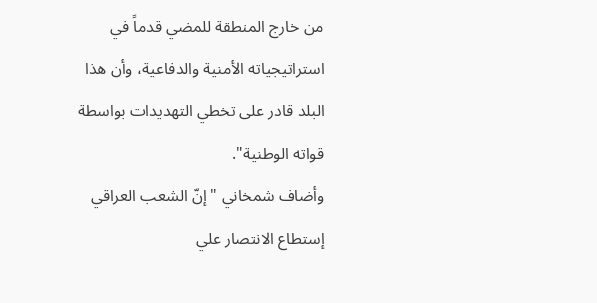من خارج المنطقة للمضي قدماً في استراتيجياته الأمنية والدفاعية، وأن هذا البلد قادر على تخطي التهديدات بواسطة قواته الوطنية".
وأضاف شمخاني "إنّ الشعب العراقي إستطاع الانتصار علي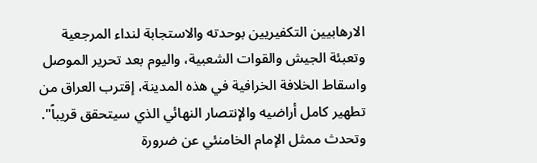الارهابيين التكفيريين بوحدته والاستجابة لنداء المرجعية وتعبئة الجيش والقوات الشعبية، واليوم بعد تحرير الموصل واسقاط الخلافة الخرافية في هذه المدينة، إقترب العراق من تطهير كامل أراضيه والإنتصار النهائي الذي سيتحقق قريباً".
وتحدث ممثل الإمام الخامنئي عن ضرورة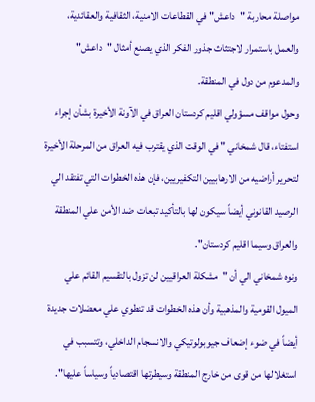مواصلة محاربة "داعش" في القطاعات الامنية، الثقافية والعقائدية، والعمل باستمرار لاجتثاث جذور الفكر الذي يصنع أمثال "داعش" والمدعوم من دول في المنطقة.
وحول مواقف مسؤولي اقليم كردستان العراق في الآونة الأخيرة بشأن إجراء استفتاء، قال شمخاني " في الوقت الذي يقترب فيه العراق من المرحلة الأخيرة لتحرير أراضيه من الارهابيين التكفيريين، فإن هذه الخطوات التي تفتقد الي الرصيد القانوني أيضاً سيكون لها بالتأكيد تبعات ضد الأمن علي المنطقة والعراق وسيما اقليم كردستان".
ونوه شمخاني الي أن "مشكلة العراقيين لن تزول بالتقسيم القائم علي الميول القومية والمذهبية وأن هذه الخطوات قد تنطوي علي معضلات جديدة أيضاً في ضوء إضعاف جيوبولوتيكي والانسجام الداخلي، وتتسبب في استغلالها من قوى من خارج المنطقة وسيطرتها اقتصادياً وسياساً عليها".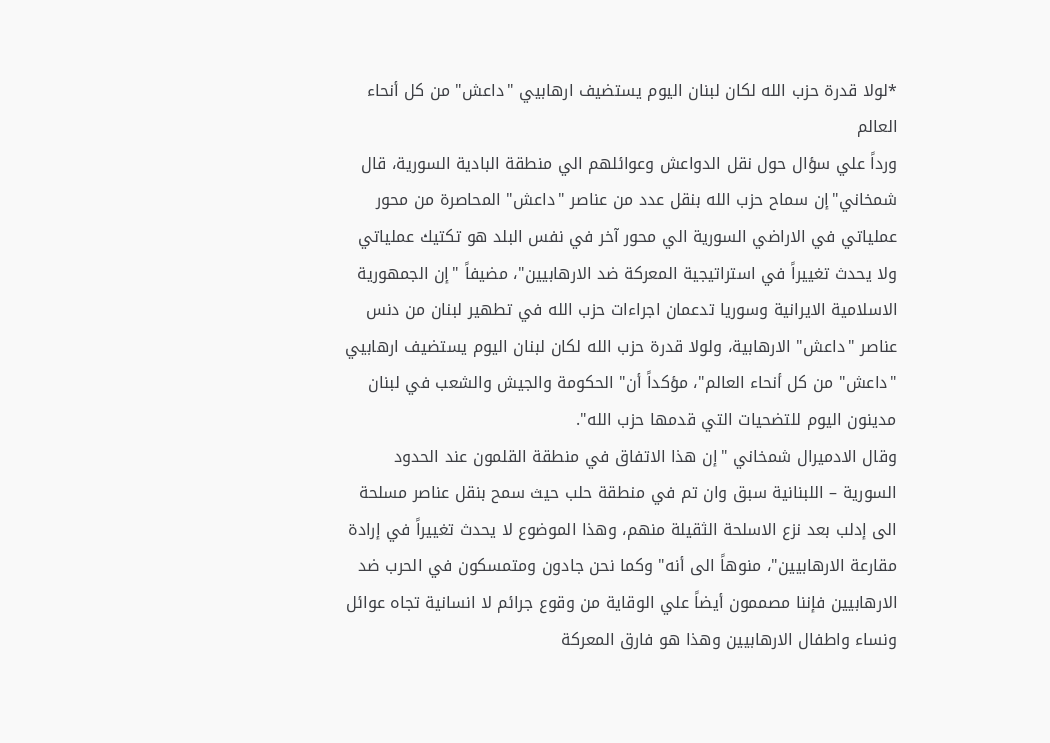*لولا قدرة حزب الله لكان لبنان اليوم يستضيف ارهابيي "داعش" من كل أنحاء العالم
ورداً علي سؤال حول نقل الدواعش وعوائلهم الي منطقة البادية السورية، قال شمخاني"إن سماح حزب الله بنقل عدد من عناصر "داعش" المحاصرة من محور عملياتي في الاراضي السورية الي محور آخر في نفس البلد هو تكتيك عملياتي ولا يحدث تغييراً في استراتيجية المعركة ضد الارهابيين"، مضيفاً "إن الجمهورية الاسلامية الايرانية وسوريا تدعمان اجراءات حزب الله في تطهير لبنان من دنس عناصر "داعش" الارهابية، ولولا قدرة حزب الله لكان لبنان اليوم يستضيف ارهابيي "داعش" من كل أنحاء العالم"، مؤكداً أن" الحكومة والجيش والشعب في لبنان مدينون اليوم للتضحيات التي قدمها حزب الله".
وقال الادميرال شمخاني "إن هذا الاتفاق في منطقة القلمون عند الحدود السورية – اللبنانية سبق وان تم في منطقة حلب حيث سمح بنقل عناصر مسلحة الى إدلب بعد نزع الاسلحة الثقيلة منهم، وهذا الموضوع لا يحدث تغييراً في إرادة مقارعة الارهابيين"، منوهاً الى أنه" وكما نحن جادون ومتمسكون في الحرب ضد الارهابيين فإننا مصممون أيضاً علي الوقاية من وقوع جرائم لا انسانية تجاه عوائل ونساء واطفال الارهابيين وهذا هو فارق المعركة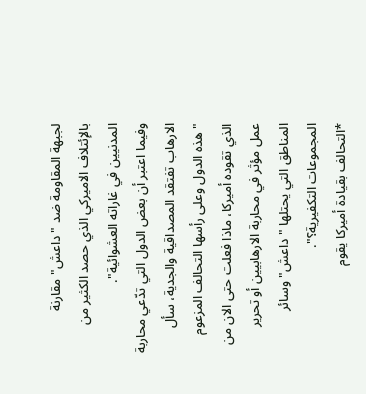لجبهة المقاومة ضد "داعش" مقارنة بالإئتلاف الاميركي الذي حصد الكثير من المدنيين في غاراته العشوائية".
وفيما اعتبر أن بعض الدول التي تدّعي محاربة الارهاب تفتقد المصداقية والجدية، سأل "هذه الدول وعلى رأسها التحالف المزعوم الذي تقوده أميركا، ماذا فعلت حتى الان من عمل مؤثر في محاربة الارهابيين أو تحرير المناطق التي يحتلها "داعش" وسائر المجموعات التكفيرية؟".
*التحالف بقيادة أميركا يقوم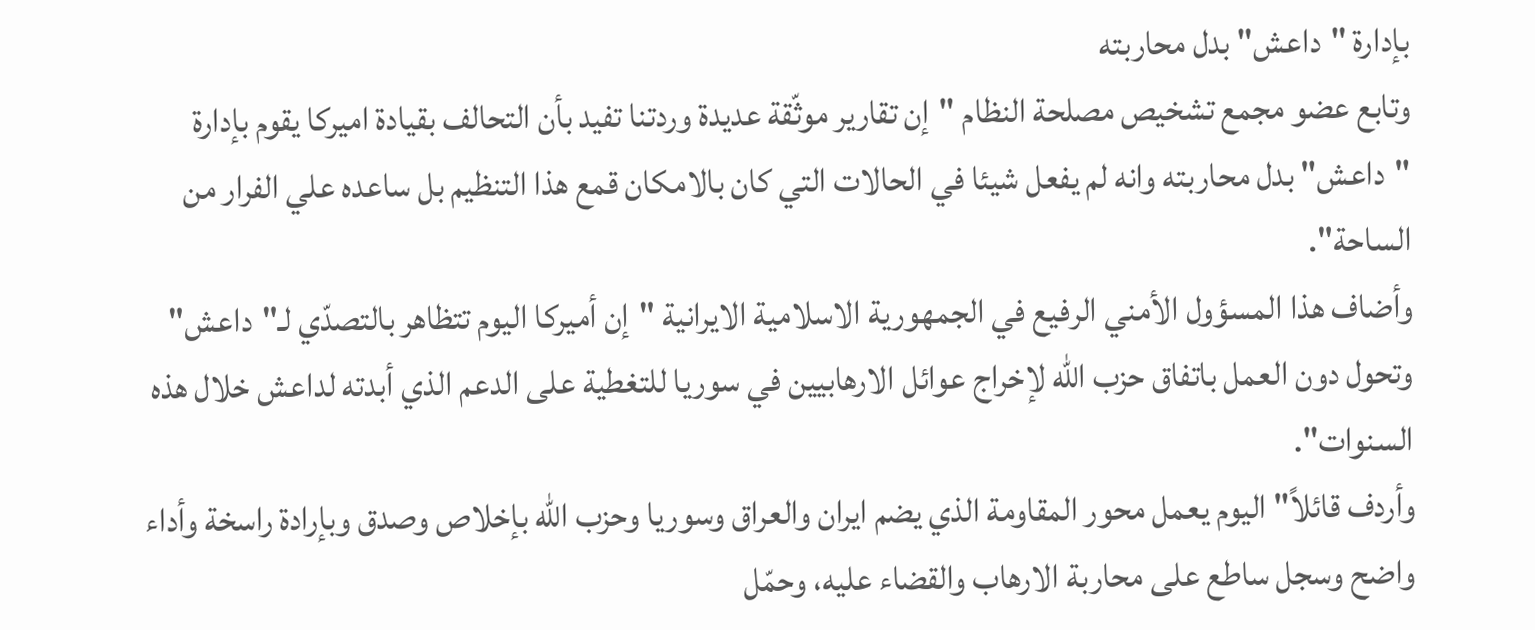بإدارة "داعش" بدل محاربته
وتابع عضو مجمع تشخيص مصلحة النظام "إن تقارير موثّقة عديدة وردتنا تفيد بأن التحالف بقيادة اميركا يقوم بإدارة "داعش" بدل محاربته وانه لم يفعل شيئا في الحالات التي كان بالامكان قمع هذا التنظيم بل ساعده علي الفرار من الساحة".
وأضاف هذا المسؤول الأمني الرفيع في الجمهورية الاسلامية الايرانية "إن أميركا اليوم تتظاهر بالتصدّي لـ"داعش" وتحول دون العمل باتفاق حزب الله لإخراج عوائل الارهابيين في سوريا للتغطية على الدعم الذي أبدته لداعش خلال هذه السنوات".
وأردف قائلاً" اليوم يعمل محور المقاومة الذي يضم ايران والعراق وسوريا وحزب الله بإخلاص وصدق وبإرادة راسخة وأداء واضح وسجل ساطع على محاربة الارهاب والقضاء عليه، وحمّل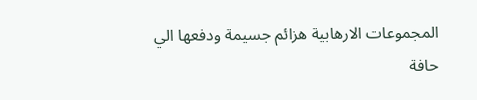المجموعات الارهابية هزائم جسيمة ودفعها الي حافة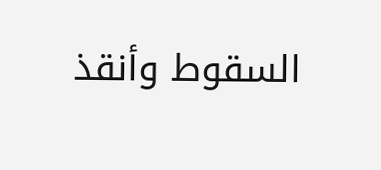السقوط وأنقذ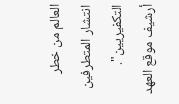العالم من خطر انتشار المتطرفين التكفيريين".
أرشيف موقع العهد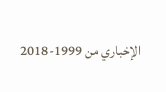الإخباري من 1999-2018